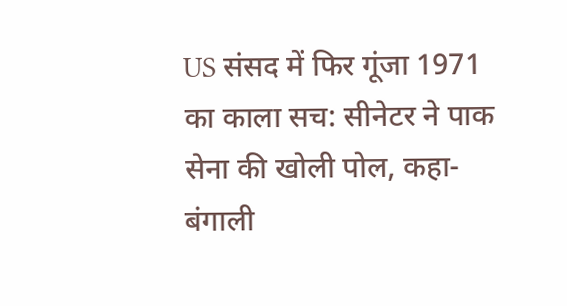US संसद में फिर गूंजा 1971 का काला सच: सीनेटर ने पाक सेना की खोली पोल, कहा- बंगाली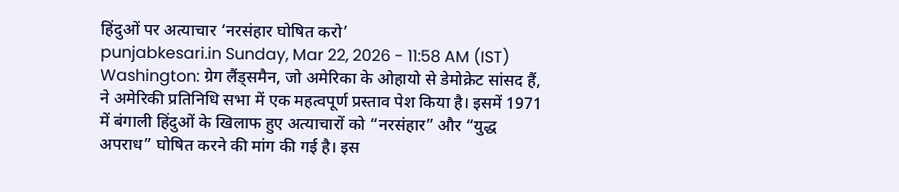हिंदुओं पर अत्याचार ‘नरसंहार घोषित करो’
punjabkesari.in Sunday, Mar 22, 2026 - 11:58 AM (IST)
Washington: ग्रेग लैंड्समैन, जो अमेरिका के ओहायो से डेमोक्रेट सांसद हैं, ने अमेरिकी प्रतिनिधि सभा में एक महत्वपूर्ण प्रस्ताव पेश किया है। इसमें 1971 में बंगाली हिंदुओं के खिलाफ हुए अत्याचारों को “नरसंहार” और “युद्ध अपराध” घोषित करने की मांग की गई है। इस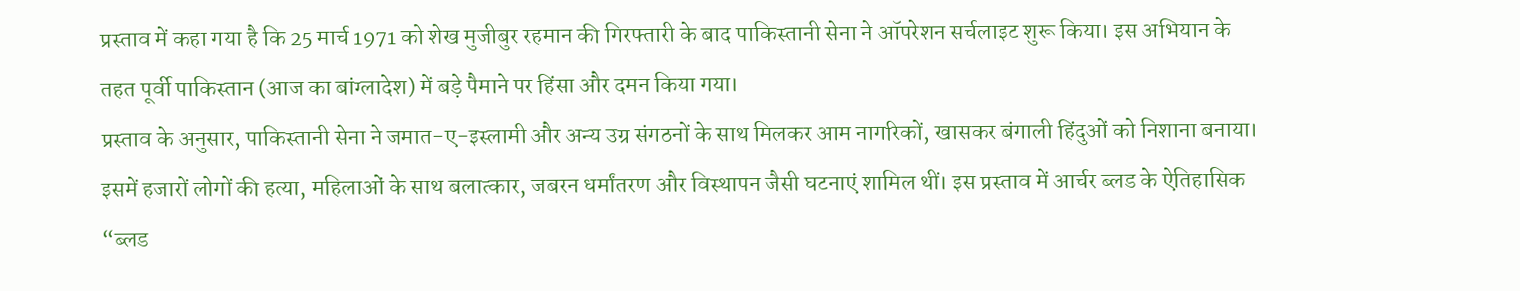प्रस्ताव में कहा गया है कि 25 मार्च 1971 को शेख मुजीबुर रहमान की गिरफ्तारी के बाद पाकिस्तानी सेना ने ऑपरेशन सर्चलाइट शुरू किया। इस अभियान के तहत पूर्वी पाकिस्तान (आज का बांग्लादेश) में बड़े पैमाने पर हिंसा और दमन किया गया।
प्रस्ताव के अनुसार, पाकिस्तानी सेना ने जमात-ए-इस्लामी और अन्य उग्र संगठनों के साथ मिलकर आम नागरिकों, खासकर बंगाली हिंदुओं को निशाना बनाया। इसमें हजारों लोगों की हत्या, महिलाओं के साथ बलात्कार, जबरन धर्मांतरण और विस्थापन जैसी घटनाएं शामिल थीं। इस प्रस्ताव में आर्चर ब्लड के ऐतिहासिक “ब्लड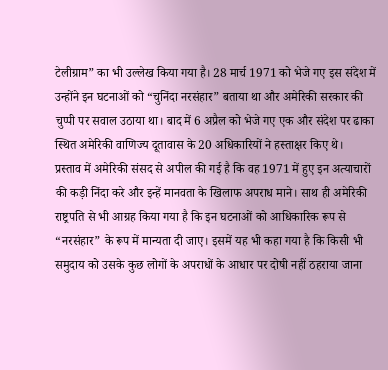टेलीग्राम” का भी उल्लेख किया गया है। 28 मार्च 1971 को भेजे गए इस संदेश में उन्होंने इन घटनाओं को “चुनिंदा नरसंहार” बताया था और अमेरिकी सरकार की चुप्पी पर सवाल उठाया था। बाद में 6 अप्रैल को भेजे गए एक और संदेश पर ढाका स्थित अमेरिकी वाणिज्य दूतावास के 20 अधिकारियों ने हस्ताक्षर किए थे।
प्रस्ताव में अमेरिकी संसद से अपील की गई है कि वह 1971 में हुए इन अत्याचारों की कड़ी निंदा करे और इन्हें मानवता के खिलाफ अपराध माने। साथ ही अमेरिकी राष्ट्रपति से भी आग्रह किया गया है कि इन घटनाओं को आधिकारिक रूप से “नरसंहार” के रूप में मान्यता दी जाए। इसमें यह भी कहा गया है कि किसी भी समुदाय को उसके कुछ लोगों के अपराधों के आधार पर दोषी नहीं ठहराया जाना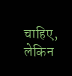चाहिए, लेकिन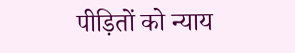पीड़ितों को न्याय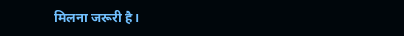मिलना जरूरी है।